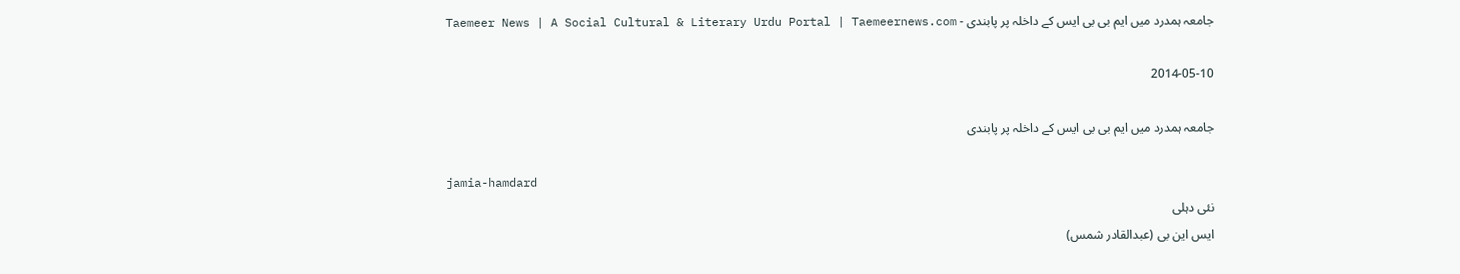جامعہ ہمدرد میں ایم بی بی ایس کے داخلہ پر پابندی - Taemeer News | A Social Cultural & Literary Urdu Portal | Taemeernews.com

2014-05-10

جامعہ ہمدرد میں ایم بی بی ایس کے داخلہ پر پابندی

jamia-hamdard
نئی دہلی
ایس این بی (عبدالقادر شمس)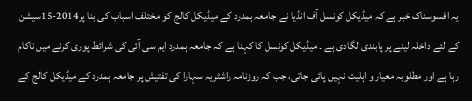یہ افسوسناک خبر ہے کہ میڈیکل کونسل آف انڈیا نے جامعہ ہمدرد کے میڈیکل کالج کو مختلف اسباب کی بنا پر2014-15سیشن کے لئے داخلہ لینے پر پابندی لگادی ہے ۔ میڈیکل کونسل کا کہنا ہے کہ جامعہ ہمدرد ایم سی آئی کی شرائط پوری کرنے میں ناکام رہا ہے اور مطلوبہ معیار و اہلیت نہیں پائی جاتی، جب کہ روزنامہ راشٹریہ سہارا کی تفتیش پر جامعہ ہمدرد کے میڈیکل کالج کے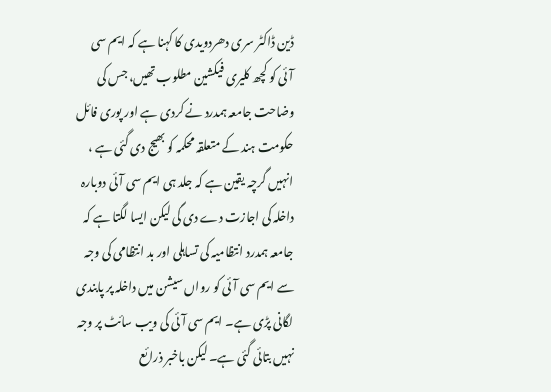ڈین ڈاکٹر سری دھردویدی کا کہنا ہے کہ ایم سی آئی کو کچھ کلیری فیکشین مطلوب تھیں، جس کی وضاحت جامعہ ہمدرد نے کردی ہے اور پوری فائل حکومت ہند کے متعلقہ محکمہ کو بھیج دی گئی ہے ، انہیں گرچہ یقین ہے کہ جلد ہی ایم سی آئی دوبارہ داخلہ کی اجازت دے دی گی لیکن ایسا لگتا ہے کہ جامعہ ہمدرد انتظامیہ کی تساہلی اور بد انتظامی کی وجہ سے ایم سی آئی کو رواں سیشن میں داخلہ پر پابندی لگانی پڑی ہے۔ ایم سی آئی کی ویب سائٹ پر وجہ نہیں بتائی گئی ہے۔ لیکن باخبر ذرائع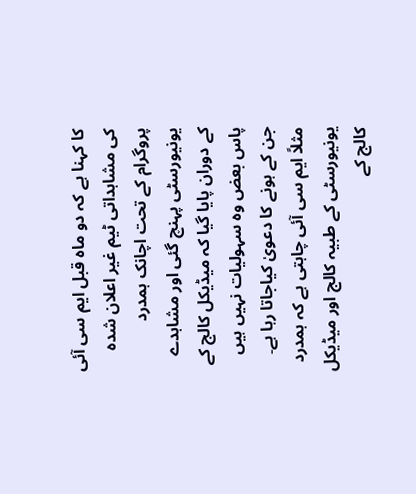کا کہنا ہے کہ دو ماہ قبل ایم سی آئی کی مشاہداتی ٹیم غیر اعلان شدہ پروگرام کے تحت اچانک ہمدرد یونیورسٹی پہنچ گئی اور مشاہدے کے دوران پایا گیا کہ میڈیکل کالج کے پاس بعض وہ سہولیات نہیں ہیں جن کے ہونے کا دعویٰ کیاجاتا رہا ہے۔ مثلاً ایم سی آئی چاہتی ہے کہ ہمدرد یونیورسٹی کے طبیہ کالج اور میڈیکل کالج کے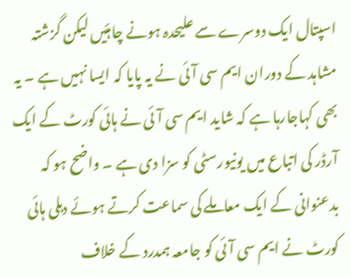اسپتال ایک دوسرے سے علیحدہ ہونے چاہئیں لیکن گزشتہ مشاہد کے دوران ایم سی آئی نے یہ پایا کہ ایسا نہیں ہے ۔ یہ بھی کہاجارہا ہے کہ شاید ایم سی آئی نے ہائی کورٹ کے ایک آرڈر کی اتباع میں یونیورسٹی کو سزا دی ہے ۔ واضح ہو کہ بدعنوانی کے ایک معاملے کی سماعت کرتے ہوئے دہلی ہائی کورٹ نے ایم سی آئی کو جامعہ ہمدرد کے خلاف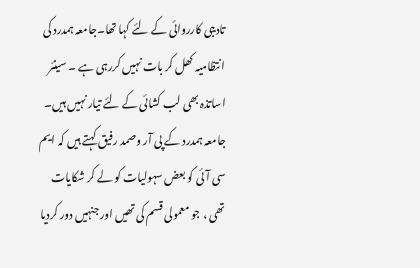تادیبی کارروائی کے لئے کہا تھا۔جامعہ ہمدرد کی انتظامیہ کھل کر بات نہیں کررہی ہے ۔ سینئر اساتذہ بھی لب کشائی کے لئے تیار نہیں ہیں۔ جامعہ ہمدرد کے پی آر وصمد رفیق کہتے ہیں کہ ایم سی آئی کو بعض سہولیات کو لے کر شکایات تھی ، جو معمولی قسم کی تھیں اور جنہیں دور کردیا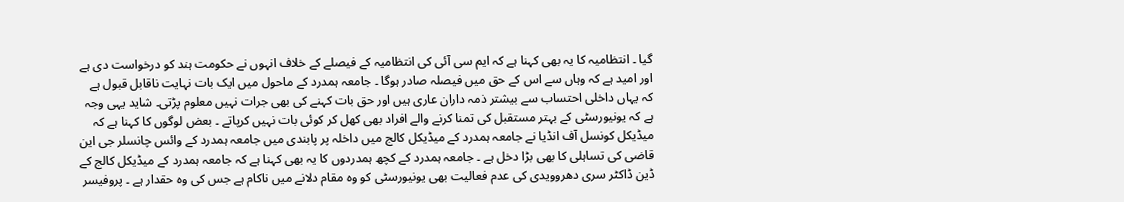گیا ۔ انتظامیہ کا یہ بھی کہنا ہے کہ ایم سی آئی کی انتظامیہ کے فیصلے کے خلاف انہوں نے حکومت ہند کو درخواست دی ہے اور امید ہے کہ وہاں سے اس کے حق میں فیصلہ صادر ہوگا ۔ جامعہ ہمدرد کے ماحول میں ایک بات نہایت ناقابل قبول ہے کہ یہاں داخلی احتساب سے بیشتر ذمہ داران عاری ہیں اور حق بات کہنے کی بھی جرات نہیں معلوم پڑتی۔ شاید یہی وجہ ہے کہ یونیورسٹی کے بہتر مستقبل کی تمنا کرنے والے افراد بھی کھل کر کوئی بات نہیں کرپاتے ۔ بعض لوگوں کا کہنا ہے کہ میڈیکل کونسل آف انڈیا نے جامعہ ہمدرد کے میڈیکل کالج میں داخلہ پر پابندی میں جامعہ ہمدرد کے وائس چانسلر جی این قاضی کی تساہلی کا بھی بڑا دخل ہے ۔ جامعہ ہمدرد کے کچھ ہمدردوں کا یہ بھی کہنا ہے کہ جامعہ ہمدرد کے میڈیکل کالج کے ڈین ڈاکٹر سری دھروویدی کی عدم فعالیت بھی یونیورسٹی کو وہ مقام دلانے میں ناکام ہے جس کی وہ حقدار ہے ۔ پروفیسر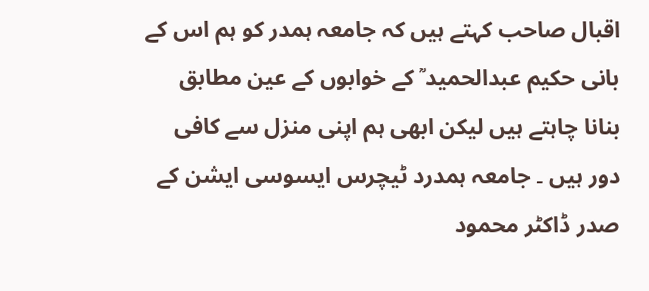اقبال صاحب کہتے ہیں کہ جامعہ ہمدر کو ہم اس کے بانی حکیم عبدالحمید ؒ کے خوابوں کے عین مطابق بنانا چاہتے ہیں لیکن ابھی ہم اپنی منزل سے کافی دور ہیں ۔ جامعہ ہمدرد ٹیچرس ایسوسی ایشن کے صدر ڈاکٹر محمود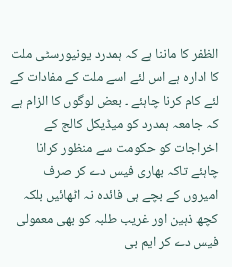الظفر کا ماننا ہے کہ ہمدرد یونیورسٹی ملت کا ادارہ ہے اس لئے اسے ملت کے مفادات کے لئے کام کرنا چاہئے ۔ بعض لوگوں کا الزام ہے کہ جامعہ ہمدرد کو میڈیکل کالج کے اخراجات کو حکومت سے منظور کرانا چاہئے تاکہ بھاری فیس دے کر صرف امیروں کے بچے ہی فائدہ نہ اٹھائیں بلکہ کچھ ذہین اور غریب طلبہ کو بھی معمولی فیس دے کر ایم بی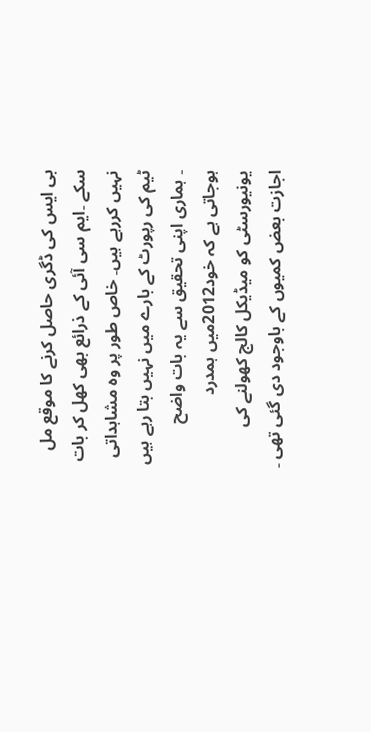بی ایس کی ڈگری حاصل کرنے کا موقع مل سکے ۔ایم سی آئی کے ذرائع بھی کھل کر بات نہیں کررہے ہیں۔ خاص طور پر وہ مشاہداتی ٹیم کی رپورٹ کے بارے میں نہیں بتا رہے ہیں ۔ ہماری اپنی تحقیق سے یہ بات واضح ہوجاتی ہے کہ خود2012میں ہمدرد یونیورسٹی کو میڈیکل کالج کھولنے کی اجازت بعض کمیوں کے باوجود دی گئی تھی ۔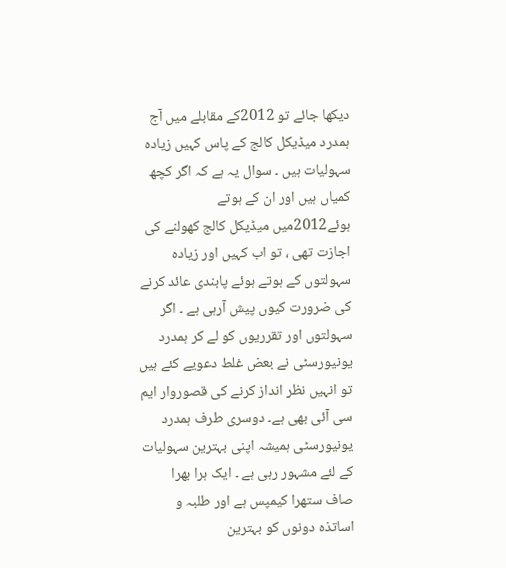دیکھا جائے تو 2012کے مقابلے میں آج ہمدرد میڈیکل کالج کے پاس کہیں زیادہ سہولیات ہیں ۔ سوال یہ ہے کہ اگر کچھ کمیاں ہیں اور ان کے ہوتے ہوئے2012میں میڈیکل کالج کھولنے کی اجازت تھی ، تو اب کہیں اور زیادہ سہولتوں کے ہوتے ہوئے پابندی عائد کرنے کی ضرورت کیوں پیش آرہی ہے ۔ اگر سہولتوں اور تقرریوں کو لے کر ہمدرد یونیورسٹی نے بعض غلط دعویے کئے ہیں تو انہیں نظر انداز کرنے کی قصوروار ایم سی آئی بھی ہے۔ دوسری طرف ہمدرد یونیورسٹی ہمیشہ اپنی بہترین سہولیات کے لئے مشہور رہی ہے ۔ ایک ہرا بھرا صاف ستھرا کیمپس ہے اور طلبہ و اساتذہ دونوں کو بہترین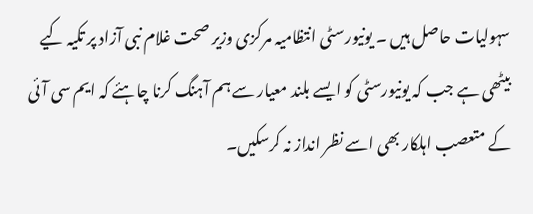سہولیات حاصل ہیں ۔ یونیورسٹی انتظامیہ مرکزی وزیر صحت غلام نبی آزاد پر تکیہ کیے بیٹھی ہے جب کہ یونیورسٹی کو ایسے بلند معیار سے ہم آہنگ کرنا چاہئے کہ ایم سی آئی کے متعصب اہلکار بھی اسے نظر انداز نہ کرسکیں۔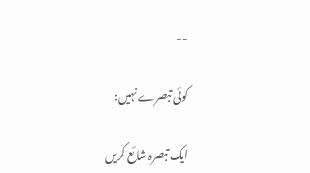--

کوئی تبصرے نہیں:

ایک تبصرہ شائع کریں